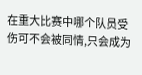在重大比赛中哪个队员受伤可不会被同情,只会成为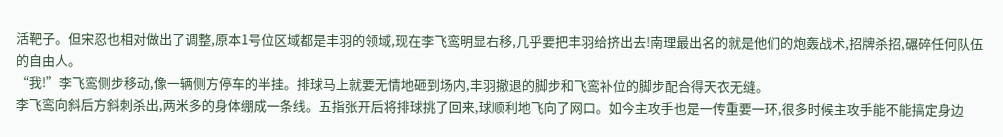活靶子。但宋忍也相对做出了调整,原本1号位区域都是丰羽的领域,现在李飞鸾明显右移,几乎要把丰羽给挤出去!南理最出名的就是他们的炮轰战术,招牌杀招,碾碎任何队伍的自由人。
“我!”李飞鸾侧步移动,像一辆侧方停车的半挂。排球马上就要无情地砸到场内,丰羽撤退的脚步和飞鸾补位的脚步配合得天衣无缝。
李飞鸾向斜后方斜刺杀出,两米多的身体绷成一条线。五指张开后将排球挑了回来,球顺利地飞向了网口。如今主攻手也是一传重要一环,很多时候主攻手能不能搞定身边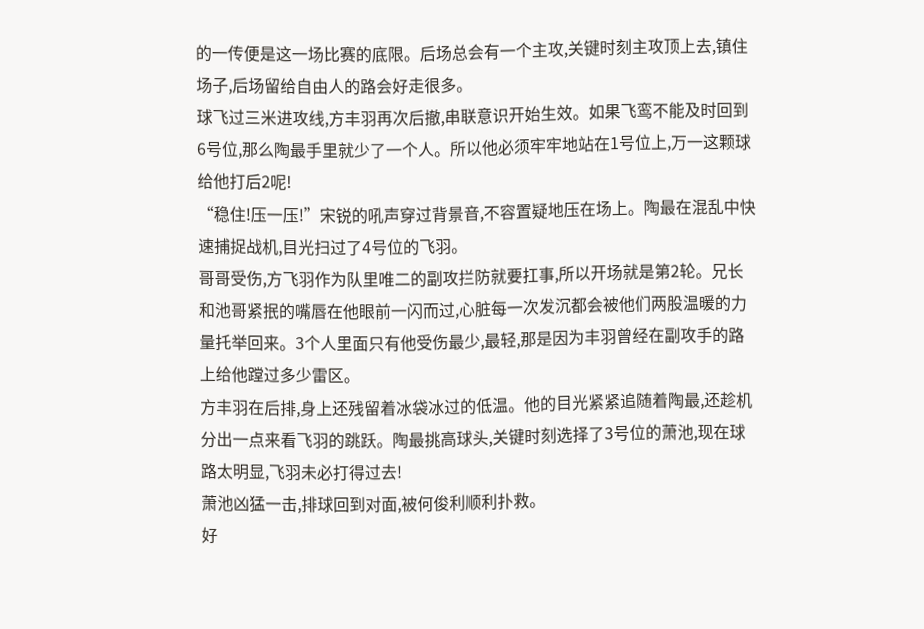的一传便是这一场比赛的底限。后场总会有一个主攻,关键时刻主攻顶上去,镇住场子,后场留给自由人的路会好走很多。
球飞过三米进攻线,方丰羽再次后撤,串联意识开始生效。如果飞鸾不能及时回到6号位,那么陶最手里就少了一个人。所以他必须牢牢地站在1号位上,万一这颗球给他打后2呢!
“稳住!压一压!”宋锐的吼声穿过背景音,不容置疑地压在场上。陶最在混乱中快速捕捉战机,目光扫过了4号位的飞羽。
哥哥受伤,方飞羽作为队里唯二的副攻拦防就要扛事,所以开场就是第2轮。兄长和池哥紧抿的嘴唇在他眼前一闪而过,心脏每一次发沉都会被他们两股温暖的力量托举回来。3个人里面只有他受伤最少,最轻,那是因为丰羽曾经在副攻手的路上给他蹚过多少雷区。
方丰羽在后排,身上还残留着冰袋冰过的低温。他的目光紧紧追随着陶最,还趁机分出一点来看飞羽的跳跃。陶最挑高球头,关键时刻选择了3号位的萧池,现在球路太明显,飞羽未必打得过去!
萧池凶猛一击,排球回到对面,被何俊利顺利扑救。
好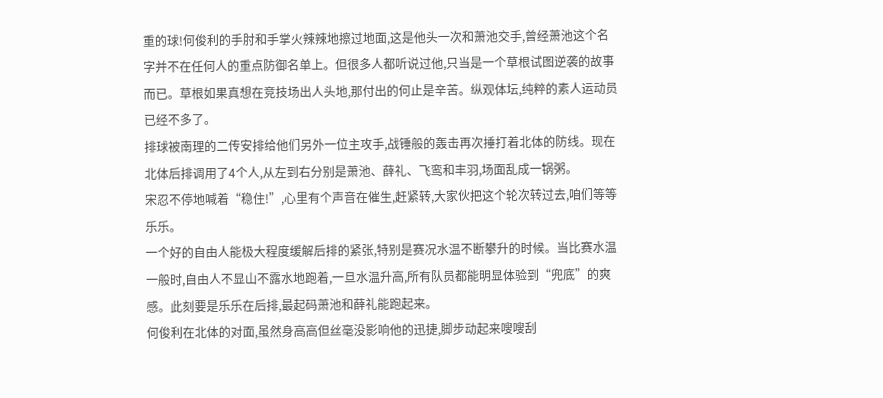重的球!何俊利的手肘和手掌火辣辣地擦过地面,这是他头一次和萧池交手,曾经萧池这个名字并不在任何人的重点防御名单上。但很多人都听说过他,只当是一个草根试图逆袭的故事而已。草根如果真想在竞技场出人头地,那付出的何止是辛苦。纵观体坛,纯粹的素人运动员已经不多了。
排球被南理的二传安排给他们另外一位主攻手,战锤般的轰击再次捶打着北体的防线。现在北体后排调用了4个人,从左到右分别是萧池、薛礼、飞鸾和丰羽,场面乱成一锅粥。
宋忍不停地喊着“稳住!”,心里有个声音在催生,赶紧转,大家伙把这个轮次转过去,咱们等等乐乐。
一个好的自由人能极大程度缓解后排的紧张,特别是赛况水温不断攀升的时候。当比赛水温一般时,自由人不显山不露水地跑着,一旦水温升高,所有队员都能明显体验到“兜底”的爽感。此刻要是乐乐在后排,最起码萧池和薛礼能跑起来。
何俊利在北体的对面,虽然身高高但丝毫没影响他的迅捷,脚步动起来嗖嗖刮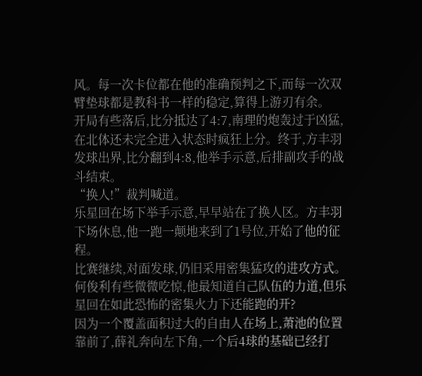风。每一次卡位都在他的准确预判之下,而每一次双臂垫球都是教科书一样的稳定,算得上游刃有余。
开局有些落后,比分抵达了4:7,南理的炮轰过于凶猛,在北体还未完全进入状态时疯狂上分。终于,方丰羽发球出界,比分翻到4:8,他举手示意,后排副攻手的战斗结束。
“换人!”裁判喊道。
乐星回在场下举手示意,早早站在了换人区。方丰羽下场休息,他一跑一颠地来到了1号位,开始了他的征程。
比赛继续,对面发球,仍旧采用密集猛攻的进攻方式。何俊利有些微微吃惊,他最知道自己队伍的力道,但乐星回在如此恐怖的密集火力下还能跑的开?
因为一个覆盖面积过大的自由人在场上,萧池的位置靠前了,薛礼奔向左下角,一个后4球的基础已经打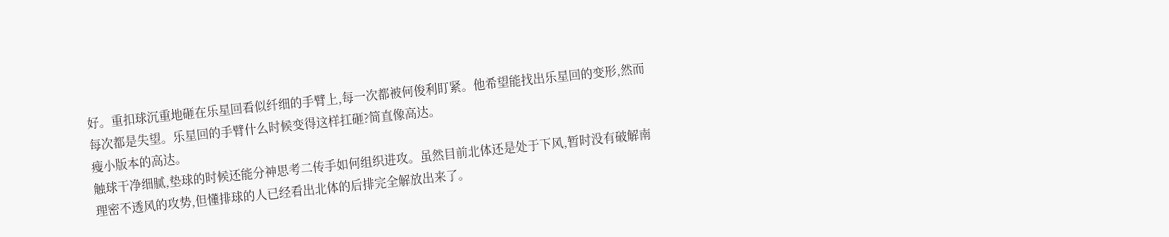好。重扣球沉重地砸在乐星回看似纤细的手臂上,每一次都被何俊利盯紧。他希望能找出乐星回的变形,然而每次都是失望。乐星回的手臂什么时候变得这样扛砸?简直像高达。
瘦小版本的高达。
触球干净细腻,垫球的时候还能分神思考二传手如何组织进攻。虽然目前北体还是处于下风,暂时没有破解南理密不透风的攻势,但懂排球的人已经看出北体的后排完全解放出来了。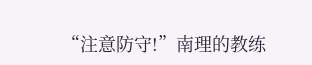“注意防守!”南理的教练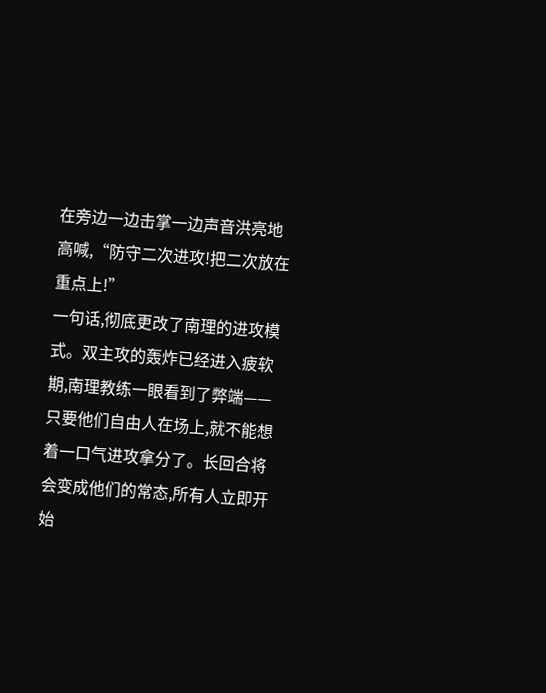在旁边一边击掌一边声音洪亮地高喊,“防守二次进攻!把二次放在重点上!”
一句话,彻底更改了南理的进攻模式。双主攻的轰炸已经进入疲软期,南理教练一眼看到了弊端——只要他们自由人在场上,就不能想着一口气进攻拿分了。长回合将会变成他们的常态,所有人立即开始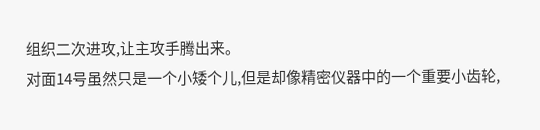组织二次进攻,让主攻手腾出来。
对面14号虽然只是一个小矮个儿,但是却像精密仪器中的一个重要小齿轮,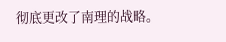彻底更改了南理的战略。